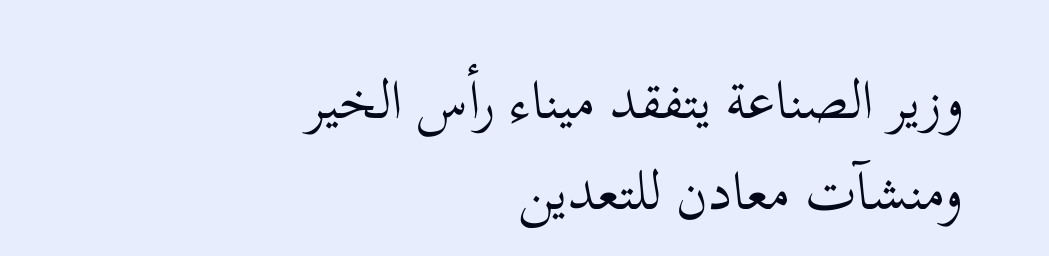وزير الصناعة يتفقد ميناء رأس الخير ومنشآت معادن للتعدين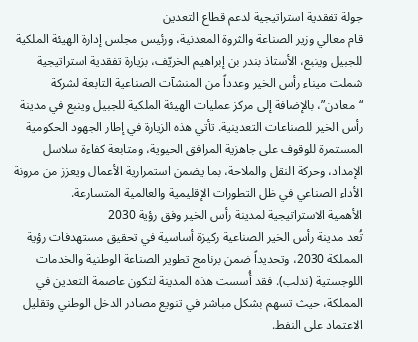جولة تفقدية استراتيجية لدعم قطاع التعدين
قام معالي وزير الصناعة والثروة المعدنية، ورئيس مجلس إدارة الهيئة الملكية للجبيل وينبع، الأستاذ بندر بن إبراهيم الخريّف، بزيارة تفقدية استراتيجية شملت ميناء رأس الخير وعدداً من المنشآت الصناعية التابعة لشركة “معادن”، بالإضافة إلى مركز عمليات الهيئة الملكية للجبيل وينبع في مدينة رأس الخير للصناعات التعدينية. تأتي هذه الزيارة في إطار الجهود الحكومية المستمرة للوقوف على جاهزية المرافق الحيوية، ومتابعة كفاءة سلاسل الإمداد، وحركة النقل والملاحة، بما يضمن استمرارية الأعمال ويعزز من مرونة الأداء الصناعي في ظل التطورات الإقليمية والعالمية المتسارعة.
الأهمية الاستراتيجية لمدينة رأس الخير وفق رؤية 2030
تُعد مدينة رأس الخير الصناعية ركيزة أساسية في تحقيق مستهدفات رؤية المملكة 2030، وتحديداً ضمن برنامج تطوير الصناعة الوطنية والخدمات اللوجستية (ندلب). فقد أُسست هذه المدينة لتكون عاصمة التعدين في المملكة، حيث تسهم بشكل مباشر في تنويع مصادر الدخل الوطني وتقليل الاعتماد على النفط.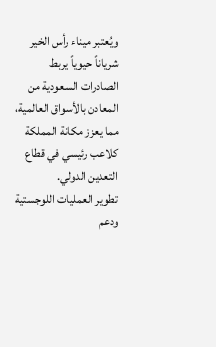ويُعتبر ميناء رأس الخير شرياناً حيوياً يربط الصادرات السعودية من المعادن بالأسواق العالمية، مما يعزز مكانة المملكة كلاعب رئيسي في قطاع التعدين الدولي.
تطوير العمليات اللوجستية ودعم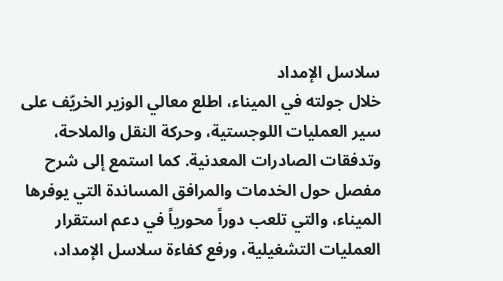سلاسل الإمداد
خلال جولته في الميناء، اطلع معالي الوزير الخريّف على سير العمليات اللوجستية، وحركة النقل والملاحة، وتدفقات الصادرات المعدنية. كما استمع إلى شرح مفصل حول الخدمات والمرافق المساندة التي يوفرها الميناء، والتي تلعب دوراً محورياً في دعم استقرار العمليات التشغيلية، ورفع كفاءة سلاسل الإمداد،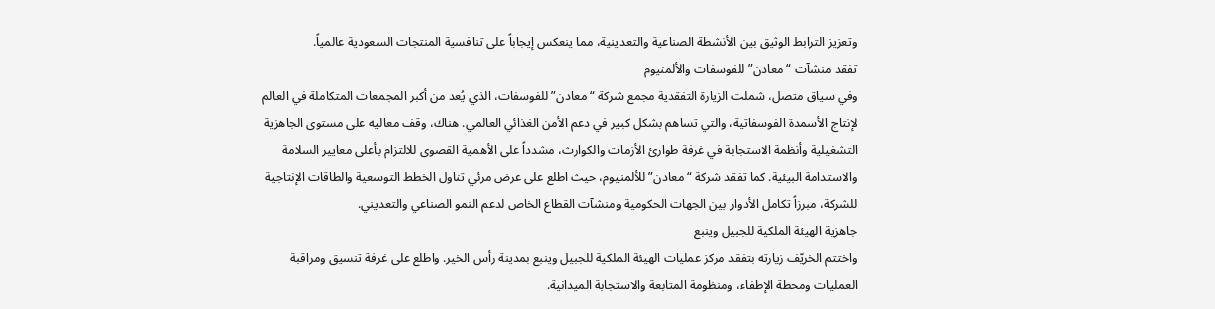وتعزيز الترابط الوثيق بين الأنشطة الصناعية والتعدينية، مما ينعكس إيجاباً على تنافسية المنتجات السعودية عالمياً.
تفقد منشآت “معادن” للفوسفات والألمنيوم
وفي سياق متصل، شملت الزيارة التفقدية مجمع شركة “معادن” للفوسفات، الذي يُعد من أكبر المجمعات المتكاملة في العالم لإنتاج الأسمدة الفوسفاتية، والتي تساهم بشكل كبير في دعم الأمن الغذائي العالمي. هناك، وقف معاليه على مستوى الجاهزية التشغيلية وأنظمة الاستجابة في غرفة طوارئ الأزمات والكوارث، مشدداً على الأهمية القصوى للالتزام بأعلى معايير السلامة والاستدامة البيئية. كما تفقد شركة “معادن” للألمنيوم، حيث اطلع على عرض مرئي تناول الخطط التوسعية والطاقات الإنتاجية للشركة، مبرزاً تكامل الأدوار بين الجهات الحكومية ومنشآت القطاع الخاص لدعم النمو الصناعي والتعديني.
جاهزية الهيئة الملكية للجبيل وينبع
واختتم الخريّف زيارته بتفقد مركز عمليات الهيئة الملكية للجبيل وينبع بمدينة رأس الخير. واطلع على غرفة تنسيق ومراقبة العمليات ومحطة الإطفاء، ومنظومة المتابعة والاستجابة الميدانية.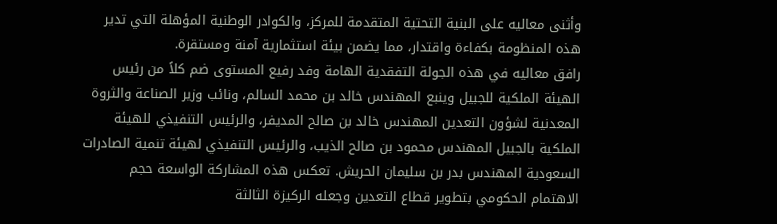وأثنى معاليه على البنية التحتية المتقدمة للمركز، والكوادر الوطنية المؤهلة التي تدير هذه المنظومة بكفاءة واقتدار، مما يضمن بيئة استثمارية آمنة ومستقرة.
رافق معاليه في هذه الجولة التفقدية الهامة وفد رفيع المستوى ضم كلاً من رئيس الهيئة الملكية للجبيل وينبع المهندس خالد بن محمد السالم، ونائب وزير الصناعة والثروة المعدنية لشؤون التعدين المهندس خالد بن صالح المديفر، والرئيس التنفيذي للهيئة الملكية بالجبيل المهندس محمود بن صالح الذيب، والرئيس التنفيذي لهيئة تنمية الصادرات السعودية المهندس بدر بن سليمان الحريش. تعكس هذه المشاركة الواسعة حجم الاهتمام الحكومي بتطوير قطاع التعدين وجعله الركيزة الثالثة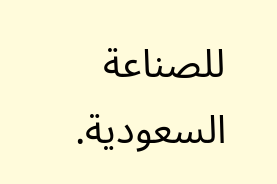للصناعة السعودية.